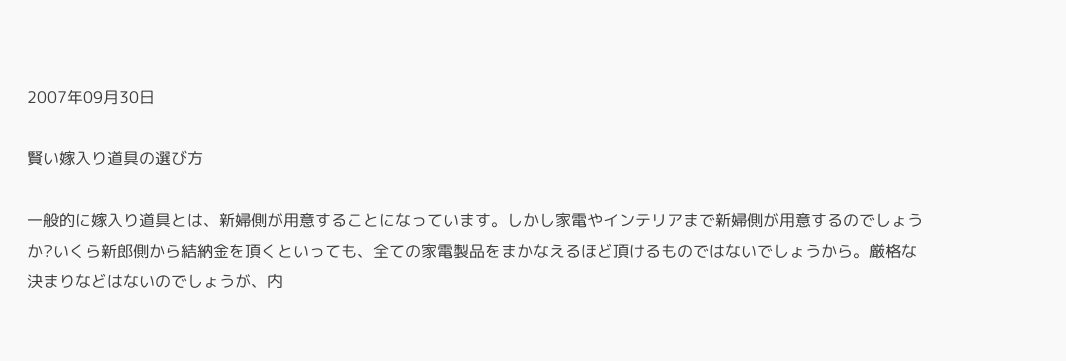2007年09月30日

賢い嫁入り道具の選び方

一般的に嫁入り道具とは、新婦側が用意することになっています。しかし家電やインテリアまで新婦側が用意するのでしょうか?いくら新郎側から結納金を頂くといっても、全ての家電製品をまかなえるほど頂けるものではないでしょうから。厳格な決まりなどはないのでしょうが、内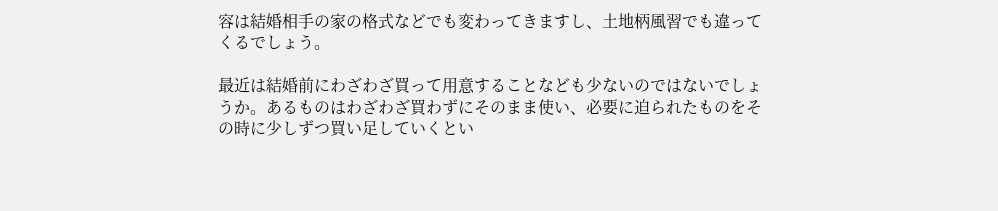容は結婚相手の家の格式などでも変わってきますし、土地柄風習でも違ってくるでしょう。

最近は結婚前にわざわざ買って用意することなども少ないのではないでしょうか。あるものはわざわざ買わずにそのまま使い、必要に迫られたものをその時に少しずつ買い足していくとい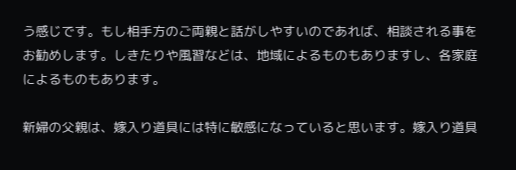う感じです。もし相手方のご両親と話がしやすいのであれば、相談される事をお勧めします。しきたりや風習などは、地域によるものもありますし、各家庭によるものもあります。

新婦の父親は、嫁入り道具には特に敏感になっていると思います。嫁入り道具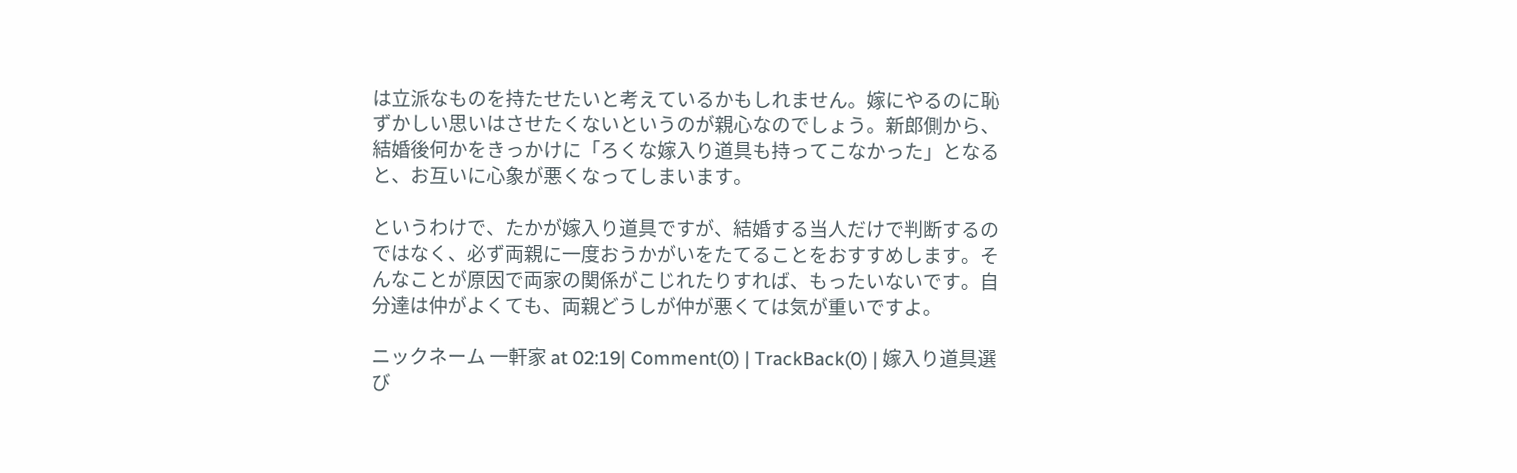は立派なものを持たせたいと考えているかもしれません。嫁にやるのに恥ずかしい思いはさせたくないというのが親心なのでしょう。新郎側から、結婚後何かをきっかけに「ろくな嫁入り道具も持ってこなかった」となると、お互いに心象が悪くなってしまいます。

というわけで、たかが嫁入り道具ですが、結婚する当人だけで判断するのではなく、必ず両親に一度おうかがいをたてることをおすすめします。そんなことが原因で両家の関係がこじれたりすれば、もったいないです。自分達は仲がよくても、両親どうしが仲が悪くては気が重いですよ。

ニックネーム 一軒家 at 02:19| Comment(0) | TrackBack(0) | 嫁入り道具選び